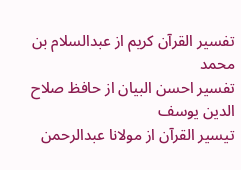تفسیر القرآن کریم از عبدالسلام بن محمد
تفسیر احسن البیان از حافظ صلاح الدین یوسف
تيسير القرآن از مولانا عبدالرحمن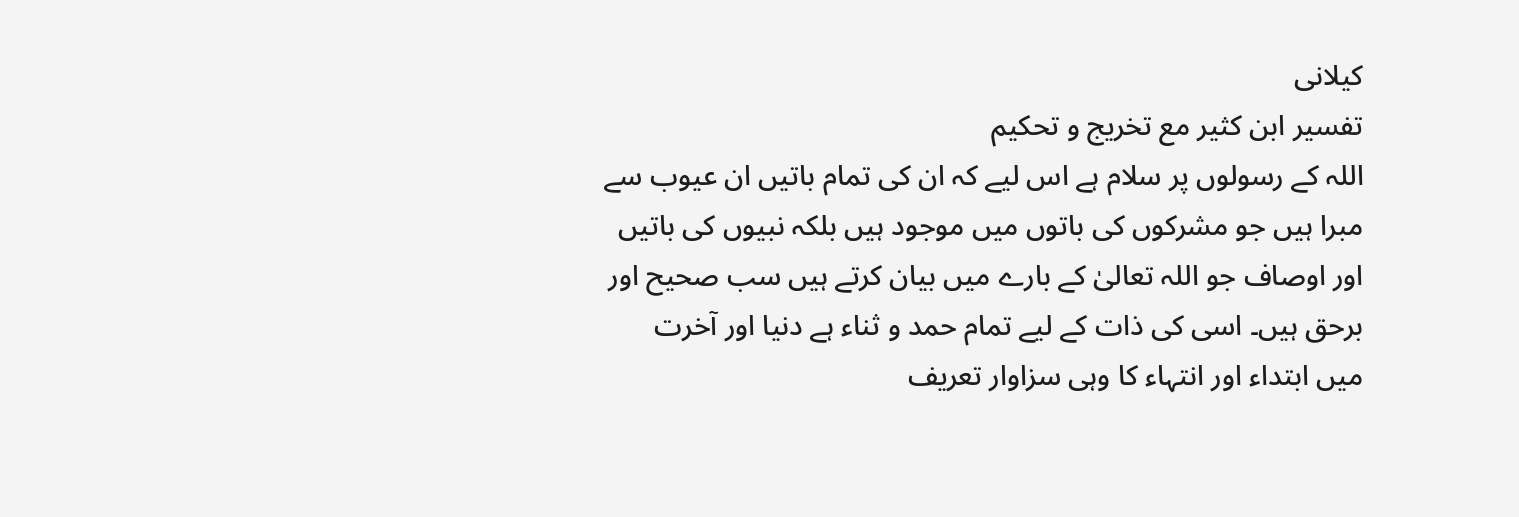کیلانی
تفسیر ابن کثیر مع تخریج و تحکیم
اللہ کے رسولوں پر سلام ہے اس لیے کہ ان کی تمام باتیں ان عیوب سے مبرا ہیں جو مشرکوں کی باتوں میں موجود ہیں بلکہ نبیوں کی باتیں اور اوصاف جو اللہ تعالیٰ کے بارے میں بیان کرتے ہیں سب صحیح اور برحق ہیں۔ اسی کی ذات کے لیے تمام حمد و ثناء ہے دنیا اور آخرت میں ابتداء اور انتہاء کا وہی سزاوار تعریف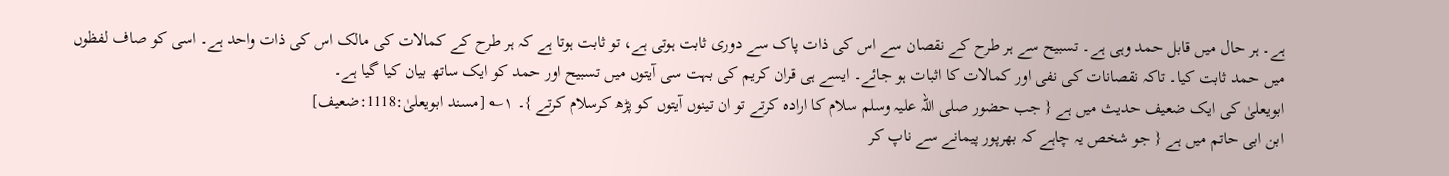ہے۔ ہر حال میں قابل حمد وہی ہے۔ تسبیح سے ہر طرح کے نقصان سے اس کی ذات پاک سے دوری ثابت ہوتی ہے، تو ثابت ہوتا ہے کہ ہر طرح کے کمالات کی مالک اس کی ذات واحد ہے۔ اسی کو صاف لفظوں میں حمد ثابت کیا۔ تاکہ نقصانات کی نفی اور کمالات کا اثبات ہو جائے۔ ایسے ہی قران کریم کی بہت سی آیتوں میں تسبیح اور حمد کو ایک ساتھ بیان کیا گیا ہے۔
ابویعلیٰ کی ایک ضعیف حدیث میں ہے { جب حضور صلی اللہ علیہ وسلم سلام کا ارادہ کرتے تو ان تینوں آیتوں کو پڑھ کرسلام کرتے }۔ ۱؎ [مسند ابویعلیٰ:1118:ضعیف]
ابن ابی حاتم میں ہے { جو شخص یہ چاہے کہ بھرپور پیمانے سے ناپ کر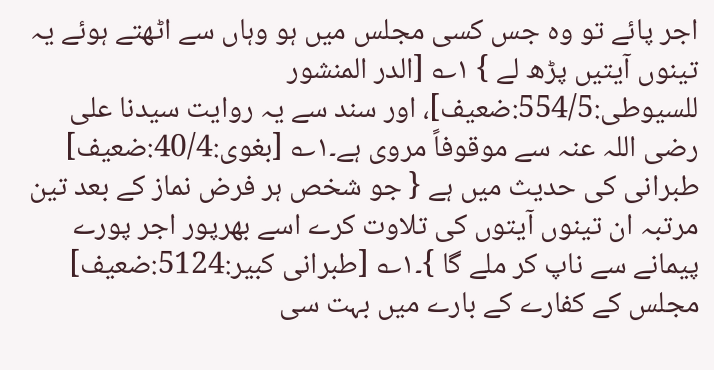اجر پائے تو وہ جس کسی مجلس میں ہو وہاں سے اٹھتے ہوئے یہ تینوں آیتیں پڑھ لے } ۱؎ [الدر المنشور للسیوطی:554/5:ضعیف]، اور سند سے یہ روایت سیدنا علی رضی اللہ عنہ سے موقوفاً مروی ہے۔۱؎ [بغوی:40/4:ضعیف]
طبرانی کی حدیث میں ہے { جو شخص ہر فرض نماز کے بعد تین مرتبہ ان تینوں آیتوں کی تلاوت کرے اسے بھرپور اجر پورے پیمانے سے ناپ کر ملے گا }۔۱؎ [طبرانی کبیر:5124:ضعیف]
مجلس کے کفارے کے بارے میں بہت سی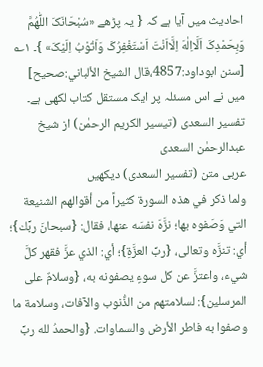احادیث میں آیا ہے کہ { یہ پڑھے «سُبْحَانَکَ اللّٰهُمَّ وَبِحَمْدِکَ اَلَّااِلٰهَ اِلَّااَنْتَ اَسْتَغْفِرُکَ وَاَتُوْبُ اِلَیْکَ» }۔ ۱؎ [سنن ابوداود:4857،قال الشيخ الألباني:صحیح] میں نے اس مسئلہ پر ایک مستقل کتاب لکھی ہے۔
تفسیر السعدی (تیسیر الکریم الرحمٰن) از شیخ عبدالرحمٰن السعدی
عربی متن (تفسیر السعدی) دیکھیں
ولما ذكر في هذه السورة كثيراً من أقوالهم الشنيعة التي وَصَفوه بها؛ نزَّهَ نفسَه عنها، فقال: {سبحانَ ربِّك}؛ أي: تنزَّه وتعالى، {ربِّ العزَّةِ}؛ أي: الذي عزَّ فقهر كلَّ شيء، واعتزَّ عن كل سوءٍ يصفونه به، {وسلامٌ على المرسلين}: لسلامتهم من الذُّنوب والآفات، وسلامة ما وصفوا به فاطر الأرض والسماوات. {والحمدُ لله ربِّ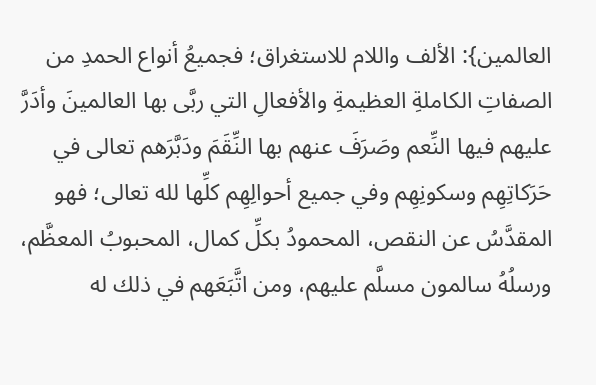العالمين}: الألف واللام للاستغراق؛ فجميعُ أنواع الحمدِ من الصفاتِ الكاملةِ العظيمةِ والأفعالِ التي ربَّى بها العالمينَ وأدَرَّ عليهم فيها النِّعم وصَرَفَ عنهم بها النِّقَمَ ودَبَّرَهم تعالى في حَرَكاتِهِم وسكونِهِم وفي جميع أحوالِهِم كلِّها لله تعالى؛ فهو المقدَّسُ عن النقص، المحمودُ بكلِّ كمال، المحبوبُ المعظَّم، ورسلُهُ سالمون مسلَّم عليهم، ومن اتَّبَعَهم في ذلك له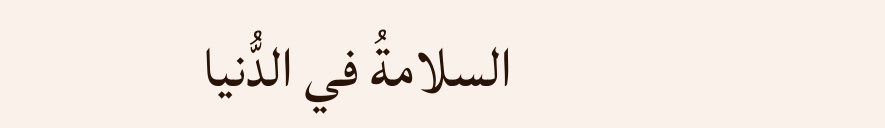السلامةُ في الدُّنيا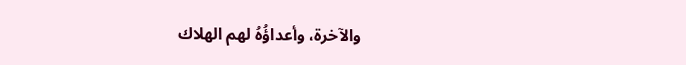والآخرة، وأعداؤُهُ لهم الهلاك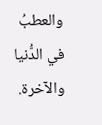والعطبُ في الدُّنيا والآخرة.